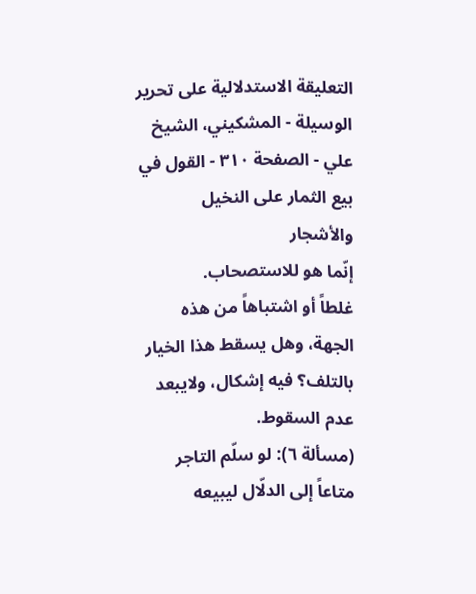التعليقة الاستدلالية على تحرير الوسيلة - المشكيني، الشيخ علي - الصفحة ٣١٠ - القول في بيع الثمار على النخيل والأشجار
إنّما هو للاستصحاب.
غلطاً أو اشتباهاً من هذه الجهة، وهل يسقط هذا الخيار بالتلف؟ فيه إشكال، ولايبعد عدم السقوط.
(مسألة ٦): لو سلّم التاجر متاعاً إلى الدلّال ليبيعه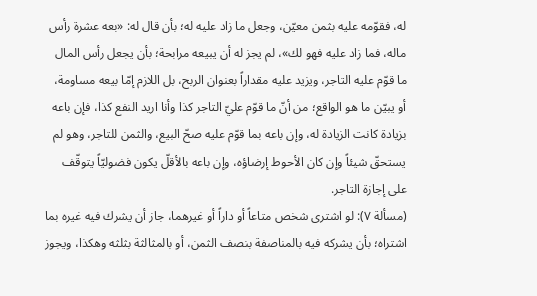له، فقوّمه عليه بثمن معيّن، وجعل ما زاد عليه له؛ بأن قال له: «بعه عشرة رأس ماله، فما زاد عليه فهو لك»، لم يجز له أن يبيعه مرابحة؛ بأن يجعل رأس المال ما قوّم عليه التاجر، ويزيد عليه مقداراً بعنوان الربح، بل اللازم إمّا بيعه مساومة، أو يبيّن ما هو الواقع؛ من أنّ ما قوّم عليّ التاجر كذا وأنا اريد النفع كذا، فإن باعه بزيادة كانت الزيادة له، وإن باعه بما قوّم عليه صحّ البيع، والثمن للتاجر، وهو لم يستحقّ شيئاً وإن كان الأحوط إرضاؤه، وإن باعه بالأقلّ يكون فضوليّاً يتوقّف على إجازة التاجر.
(مسألة ٧): لو اشترى شخص متاعاً أو داراً أو غيرهما، جاز أن يشرك فيه غيره بما اشتراه؛ بأن يشركه فيه بالمناصفة بنصف الثمن، أو بالمثالثة بثلثه وهكذا، ويجوز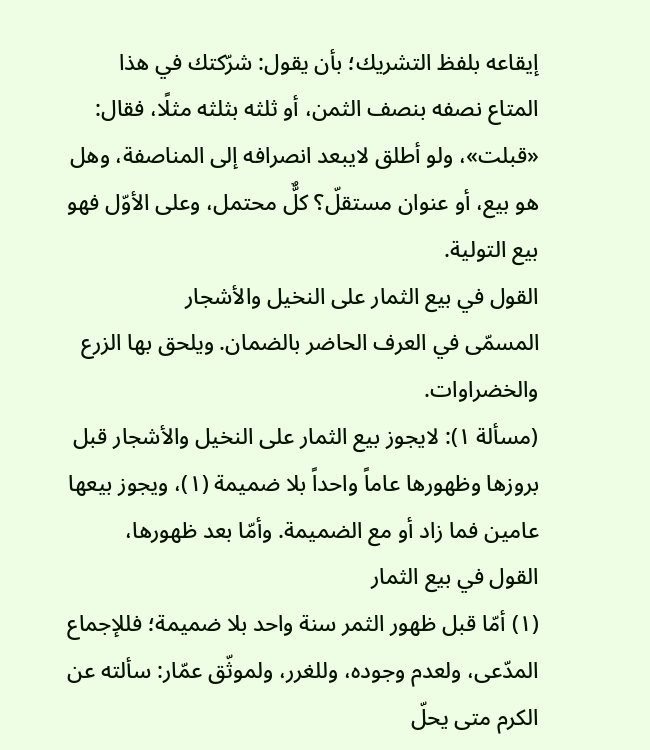إيقاعه بلفظ التشريك؛ بأن يقول: شرّكتك في هذا المتاع نصفه بنصف الثمن، أو ثلثه بثلثه مثلًا، فقال: «قبلت»، ولو أطلق لايبعد انصرافه إلى المناصفة، وهل هو بيع، أو عنوان مستقلّ؟ كلٌّ محتمل، وعلى الأوّل فهو بيع التولية.
القول في بيع الثمار على النخيل والأشجار
المسمّى في العرف الحاضر بالضمان. ويلحق بها الزرع والخضراوات.
(مسألة ١): لايجوز بيع الثمار على النخيل والأشجار قبل بروزها وظهورها عاماً واحداً بلا ضميمة (١)، ويجوز بيعها عامين فما زاد أو مع الضميمة. وأمّا بعد ظهورها،
القول في بيع الثمار
(١) أمّا قبل ظهور الثمر سنة واحد بلا ضميمة؛ فللإجماع المدّعى، ولعدم وجوده، وللغرر، ولموثّق عمّار: سألته عن الكرم متى يحلّ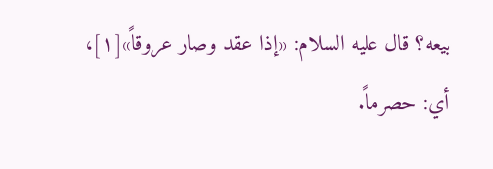بيعه؟ قال عليه السلام: «إذا عقد وصار عروقاً»[١]، أي: حصرماً.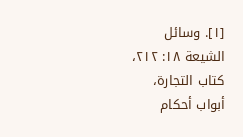[١]. وسائل الشيعة ١٨: ٢١٢، كتاب التجارة، أبواب أحكام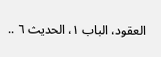العقود، الباب ١، الحديث ٦ ..